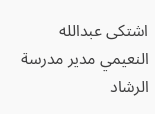اشتكى عبدالله النعيمي مدير مدرسة الرشاد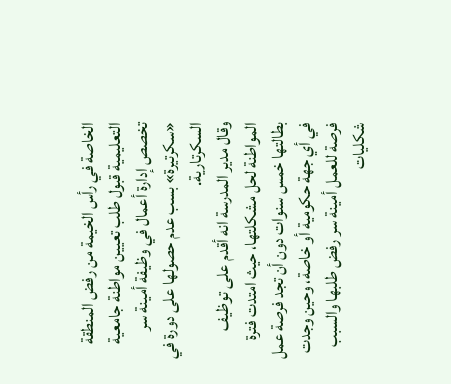الخاصة في رأس الخيمة من رفض المنطقة التعليمية قبول طلب تعيين مواطنة جامعية تخصص إدارة أعمال في وظيفة أمينة سر «سكرتيرة» بسب عدم حصولها على دورة في السكرتارية.
وقال مدير المدرسة انه أقدم على توظيف المواطنة لحل مشكلتها، حيث امتدت فترة بطالتها خمس سنوات دون أن تجد فرصة عمل في أي جهة حكومية أو خاصة، وحين وجدت فرصة للعمل أمينة سر رفض طلبها والسبب شكليات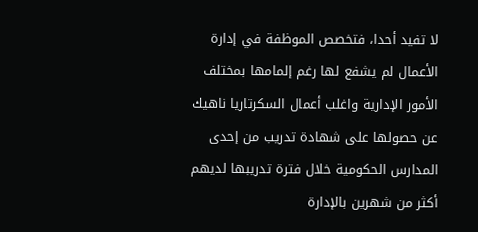لا تفيد أحدا، فتخصص الموظفة في إدارة الأعمال لم يشفع لها رغم إلمامها بمختلف الأمور الإدارية واغلب أعمال السكرتاريا ناهيك عن حصولها على شهادة تدريب من إحدى المدارس الحكومية خلال فترة تدريبها لديهم أكثر من شهرين بالإدارة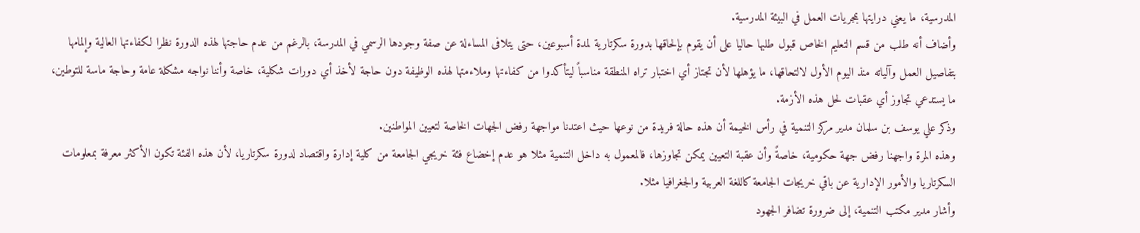المدرسية، ما يعني درايتها بمجريات العمل في البيئة المدرسية.
وأضاف أنه طلب من قسم التعليم الخاص قبول طلبها حاليا على أن يقوم بإلحاقها بدورة سكرتارية لمدة أسبوعين، حتى يتلافى المساءلة عن صفة وجودها الرسمي في المدرسة، بالرغم من عدم حاجتها لهذه الدورة نظرا لكفاءتها العالية وإلمامها بتفاصيل العمل وآلياته منذ اليوم الأول لالتحاقها، ما يؤهلها لأن تجتاز أي اختبار تراه المنطقة مناسباً ليتأكدوا من كفاءتها وملاءمتها لهذه الوظيفة دون حاجة لأخذ أي دورات شكلية، خاصة وأننا نواجه مشكلة عامة وحاجة ماسة للتوطين، ما يستدعي تجاوز أي عقبات لحل هذه الأزمة.
وذكر علي يوسف بن سلمان مدير مركز التنمية في رأس الخيمة أن هذه حالة فريدة من نوعها حيث اعتدنا مواجهة رفض الجهات الخاصة لتعيين المواطنين.
وهذه المرة واجهنا رفض جهة حكومية، خاصةً وأن عقبة التعيين يمكن تجاوزها، فالمعمول به داخل التنمية مثلا هو عدم إخضاع فئة خريجي الجامعة من كلية إدارة واقتصاد لدورة سكرتاريا، لأن هذه الفئة تكون الأكثر معرفة بمعلومات السكرتاريا والأمور الإدارية عن باقي خريجات الجامعة كاللغة العربية والجغرافيا مثلا.
وأشار مدير مكتب التنمية، إلى ضرورة تضافر الجهود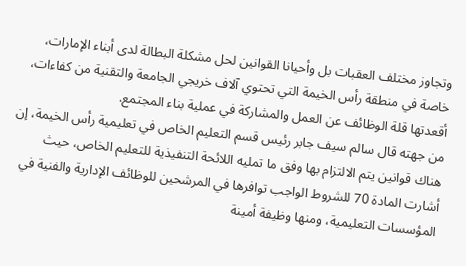وتجاوز مختلف العقبات بل وأحيانا القوانين لحل مشكلة البطالة لدى أبناء الإمارات، خاصة في منطقة رأس الخيمة التي تحتوي آلاف خريجي الجامعة والتقنية من كفاءات، أقعدتها قلة الوظائف عن العمل والمشاركة في عملية بناء المجتمع.
من جهته قال سالم سيف جابر رئيس قسم التعليم الخاص في تعليمية رأس الخيمة، إن هناك قوانين يتم الالتزام بها وفق ما تمليه اللائحة التنفيذية للتعليم الخاص، حيث أشارت المادة 70 للشروط الواجب توافرها في المرشحين للوظائف الإدارية والفنية في المؤسسات التعليمية، ومنها وظيفة أمينة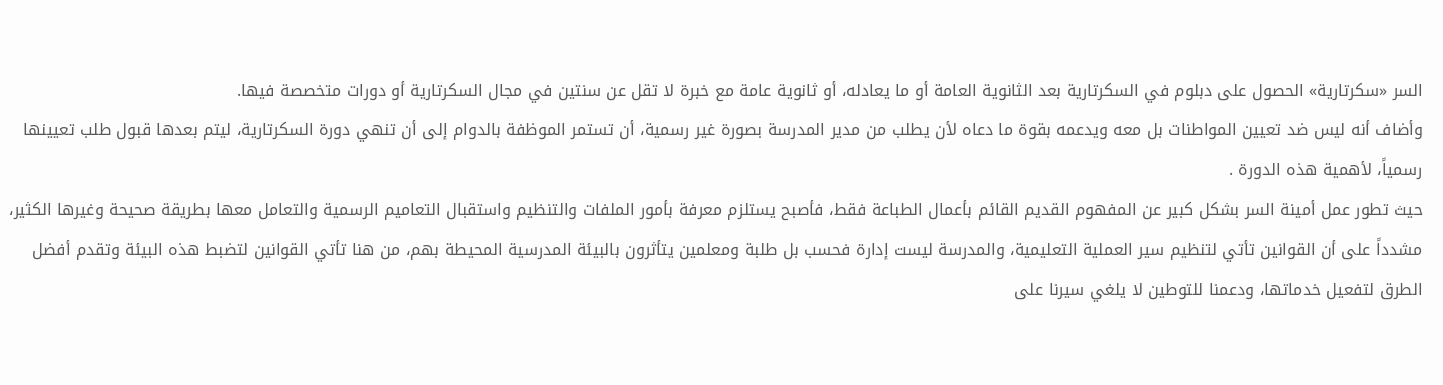السر «سكرتارية» الحصول على دبلوم في السكرتارية بعد الثانوية العامة أو ما يعادله، أو ثانوية عامة مع خبرة لا تقل عن سنتين في مجال السكرتارية أو دورات متخصصة فيها.
وأضاف أنه ليس ضد تعيين المواطنات بل معه ويدعمه بقوة ما دعاه لأن يطلب من مدير المدرسة بصورة غير رسمية، أن تستمر الموظفة بالدوام إلى أن تنهي دورة السكرتارية، ليتم بعدها قبول طلب تعيينها رسمياً، لأهمية هذه الدورة .
حيث تطور عمل أمينة السر بشكل كبير عن المفهوم القديم القائم بأعمال الطباعة فقط، فأصبح يستلزم معرفة بأمور الملفات والتنظيم واستقبال التعاميم الرسمية والتعامل معها بطريقة صحيحة وغيرها الكثير، مشدداً على أن القوانين تأتي لتنظيم سير العملية التعليمية، والمدرسة ليست إدارة فحسب بل طلبة ومعلمين يتأثرون بالبيئة المدرسية المحيطة بهم، من هنا تأتي القوانين لتضبط هذه البيئة وتقدم أفضل الطرق لتفعيل خدماتها، ودعمنا للتوطين لا يلغي سيرنا على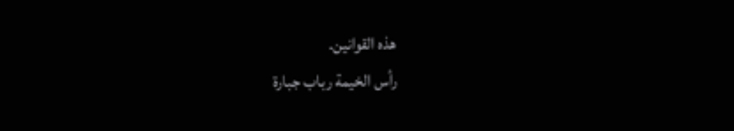هذه القوانين.
رأس الخيمة رباب جبارة